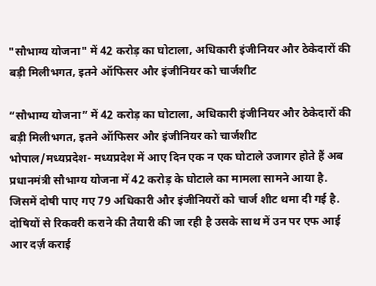"सौभाग्य योजना" में 42 करोड़ का घोटाला, अधिकारी इंजीनियर और ठेकेदारों की बड़ी मिलीभगत, इतने ऑफिसर और इंजीनियर को चार्जशीट

“सौभाग्य योजना” में 42 करोड़ का घोटाला, अधिकारी इंजीनियर और ठेकेदारों की बड़ी मिलीभगत, इतने ऑफिसर और इंजीनियर को चार्जशीट
भोपाल/मध्यप्रदेश- मध्यप्रदेश में आए दिन एक न एक घोटाले उजागर होते हैं अब प्रधानमंत्री सौभाग्य योजना में 42 करोड़ के घोटाले का मामला सामने आया है.
जिसमें दोषी पाए गए 79 अधिकारी और इंजीनियरों को चार्ज शीट थमा दी गई है.
दोषियों से रिकवरी कराने की तैयारी की जा रही है उसके साथ में उन पर एफ आई आर दर्ज़ कराई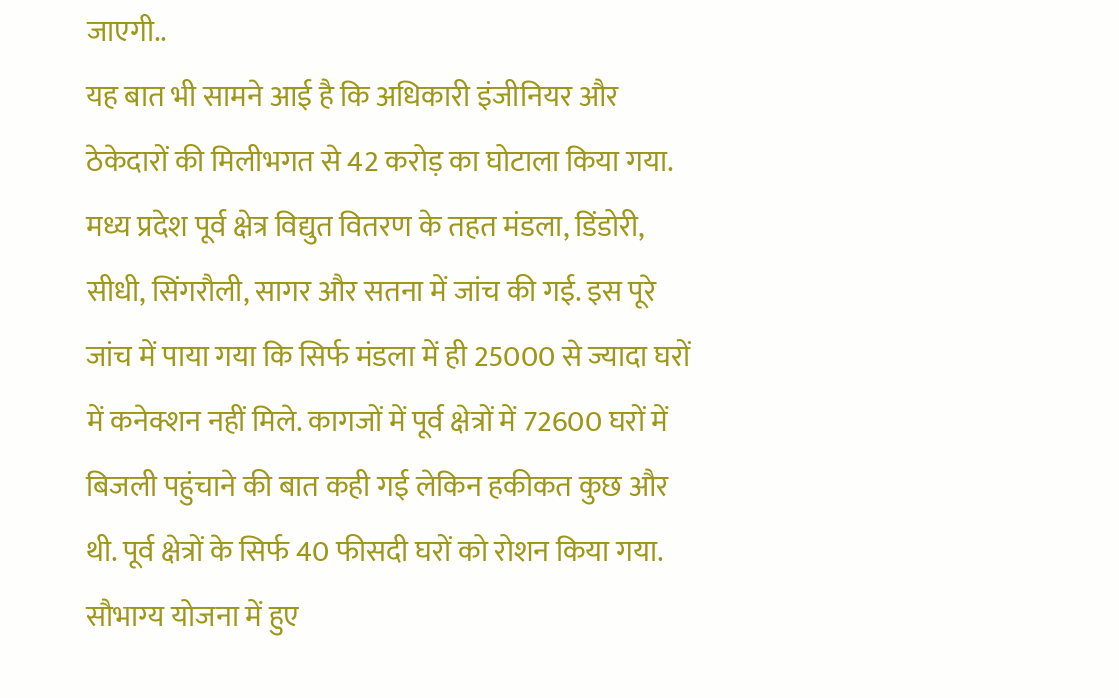जाएगी..
यह बात भी सामने आई है कि अधिकारी इंजीनियर और ठेकेदारों की मिलीभगत से 42 करोड़ का घोटाला किया गया.
मध्य प्रदेश पूर्व क्षेत्र विद्युत वितरण के तहत मंडला, डिंडोरी, सीधी, सिंगरौली, सागर और सतना में जांच की गई. इस पूरे जांच में पाया गया कि सिर्फ मंडला में ही 25000 से ज्यादा घरों में कनेक्शन नहीं मिले. कागजों में पूर्व क्षेत्रों में 72600 घरों में बिजली पहुंचाने की बात कही गई लेकिन हकीकत कुछ और थी. पूर्व क्षेत्रों के सिर्फ 40 फीसदी घरों को रोशन किया गया.
सौभाग्य योजना में हुए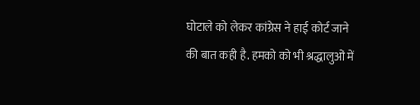घोटाले को लेकर कांग्रेस ने हाई कोर्ट जाने की बात कही है. हमको को भी श्रद्धालुओं में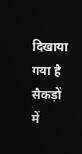दिखाया गया है सैकड़ों में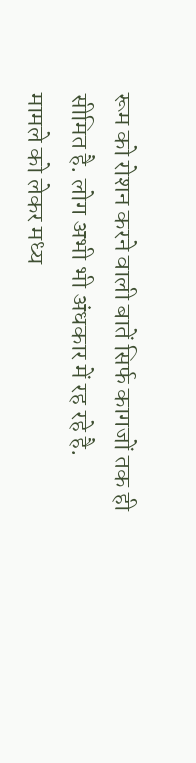रूम को रोशन करने वाली बातें सिर्फ कागजों तक ही सीमित है. लोग अभी भी अंधकार में रह रहे है.
मामले को लेकर मध्य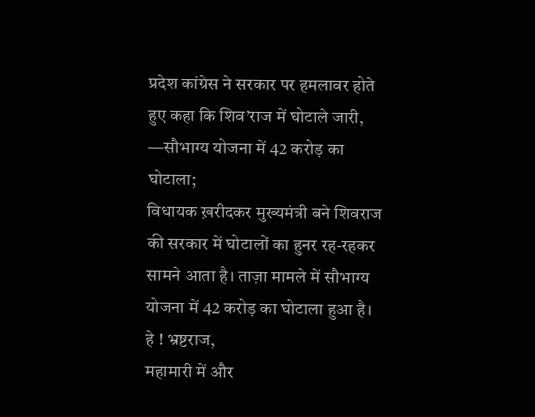प्रदेश कांग्रेस ने सरकार पर हमलावर होते हुए कहा कि शिव’राज में घोटाले जारी,
—सौभाग्य योजना में 42 करोड़ का घोटाला;
विधायक ख़रीदकर मुख्यमंत्री बने शिवराज की सरकार में घोटालों का हुनर रह-रहकर सामने आता है। ताज़ा मामले में सौभाग्य योजना में 42 करोड़ का घोटाला हुआ है।
हे ! भ्रष्टराज,
महामारी में और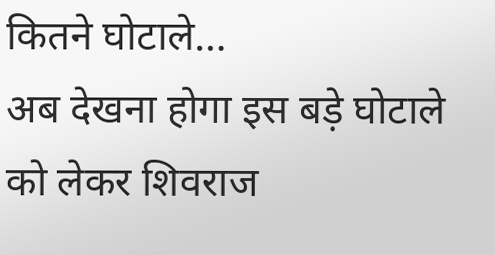कितने घोटाले…
अब देखना होगा इस बड़े घोटाले को लेकर शिवराज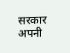सरकार अपनी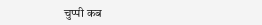चुप्पी कब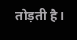तोड़ती है।